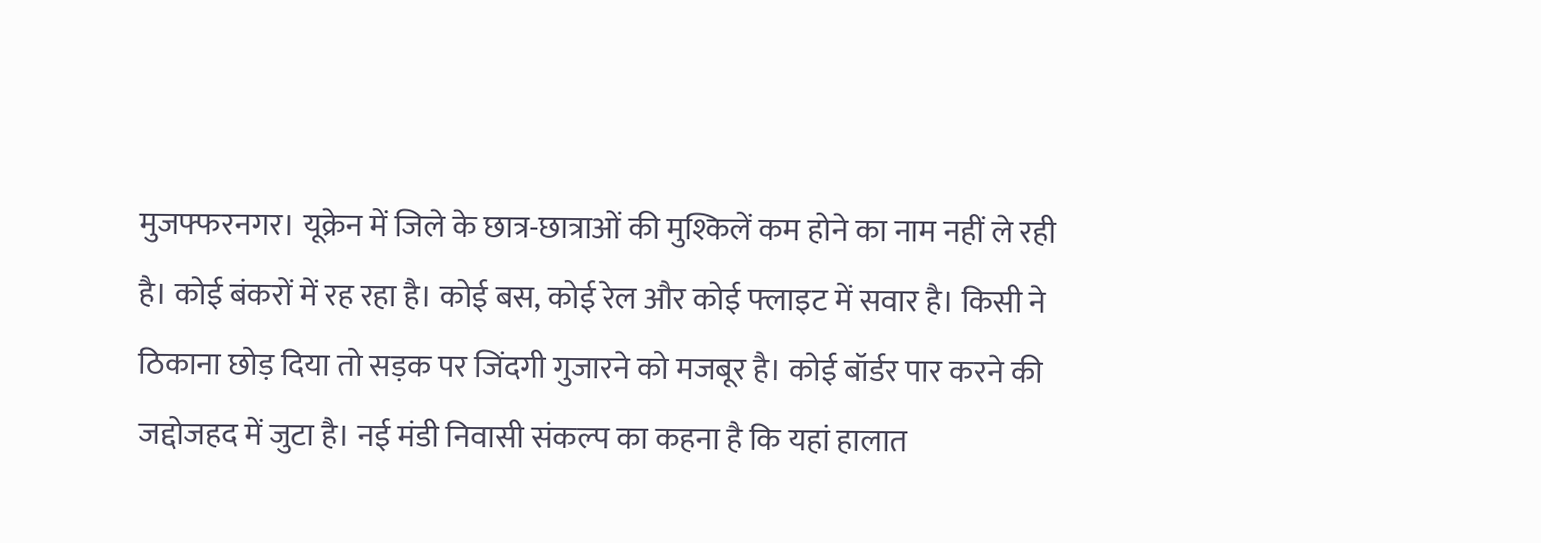मुजफ्फरनगर। यूक्रेन में जिले के छात्र-छात्राओं की मुश्किलें कम होने का नाम नहीं ले रही है। कोई बंकरों में रह रहा है। कोई बस, कोई रेल और कोई फ्लाइट में सवार है। किसी ने ठिकाना छोड़ दिया तो सड़क पर जिंदगी गुजारने को मजबूर है। कोई बॉर्डर पार करने की जद्दोजहद में जुटा है। नई मंडी निवासी संकल्प का कहना है कि यहां हालात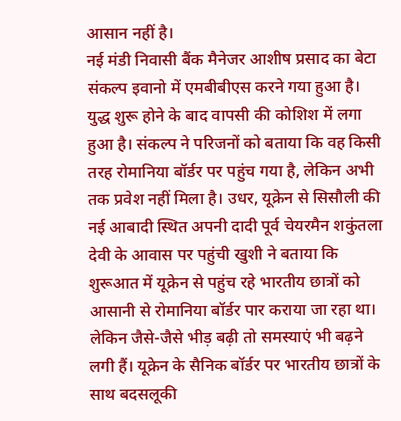आसान नहीं है।
नई मंडी निवासी बैंक मैनेजर आशीष प्रसाद का बेटा संकल्प इवानो में एमबीबीएस करने गया हुआ है। युद्ध शुरू होने के बाद वापसी की कोशिश में लगा हुआ है। संकल्प ने परिजनों को बताया कि वह किसी तरह रोमानिया बॉर्डर पर पहुंच गया है, लेकिन अभी तक प्रवेश नहीं मिला है। उधर, यूक्रेन से सिसौली की नई आबादी स्थित अपनी दादी पूर्व चेयरमैन शकुंतला देवी के आवास पर पहुंची खुशी ने बताया कि शुरूआत में यूक्रेन से पहुंच रहे भारतीय छात्रों को आसानी से रोमानिया बॉर्डर पार कराया जा रहा था। लेकिन जैसे-जैसे भीड़ बढ़ी तो समस्याएं भी बढ़ने लगी हैं। यूक्रेन के सैनिक बॉर्डर पर भारतीय छात्रों के साथ बदसलूकी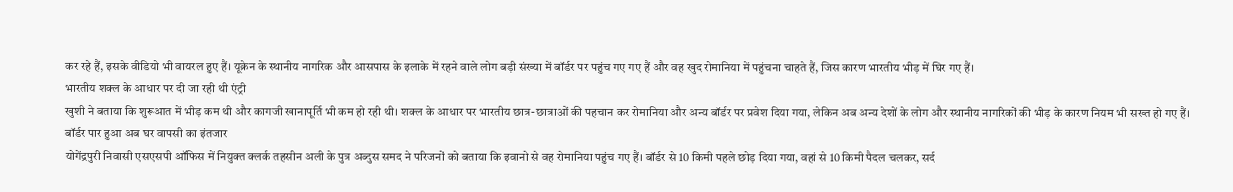कर रहे हैं, इसके वीडियो भी वायरल हुए हैं। यूक्रेन के स्थानीय नागरिक और आसपास के इलाके में रहने वाले लोग बड़ी संख्या में बॉर्डर पर पहुंच गए गए हैं और वह खुद रोमानिया में पहुंचना चाहते हैं, जिस कारण भारतीय भीड़ में घिर गए हैं।
भारतीय शक्ल के आधार पर दी जा रही थी एंट्री
खुशी ने बताया कि शुरूआत में भीड़ कम थी और कागजी खानापूर्ति भी कम हो रही थी। शक्ल के आधार पर भारतीय छात्र-छात्राओं की पहचान कर रोमानिया और अन्य बॉर्डर पर प्रवेश दिया गया, लेकिन अब अन्य देशों के लोग और स्थानीय नागरिकों की भीड़ के कारण नियम भी सख्त हो गए हैं।
बॉर्डर पार हुआ अब घर वापसी का इंतजार
योगेंद्रपुरी निवासी एसएसपी ऑफिस में नियुक्त क्लर्क तहसीन अली के पुत्र अब्दुस समद ने परिजनों को बताया कि इवानो से वह रोमानिया पहुंच गए हैं। बॉर्डर से 10 किमी पहले छोड़ दिया गया, वहां से 10 किमी पैदल चलकर, सर्द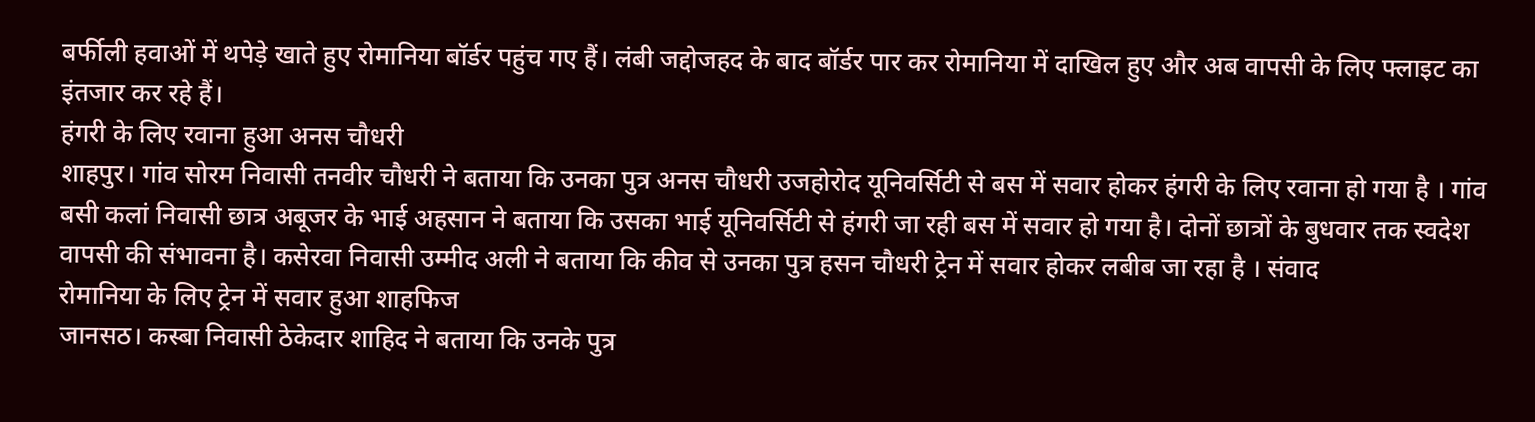बर्फीली हवाओं में थपेड़े खाते हुए रोमानिया बॉर्डर पहुंच गए हैं। लंबी जद्दोजहद के बाद बॉर्डर पार कर रोमानिया में दाखिल हुए और अब वापसी के लिए फ्लाइट का इंतजार कर रहे हैं।
हंगरी के लिए रवाना हुआ अनस चौधरी
शाहपुर। गांव सोरम निवासी तनवीर चौधरी ने बताया कि उनका पुत्र अनस चौधरी उजहोरोद यूनिवर्सिटी से बस में सवार होकर हंगरी के लिए रवाना हो गया है । गांव बसी कलां निवासी छात्र अबूजर के भाई अहसान ने बताया कि उसका भाई यूनिवर्सिटी से हंगरी जा रही बस में सवार हो गया है। दोनों छात्रों के बुधवार तक स्वदेश वापसी की संभावना है। कसेरवा निवासी उम्मीद अली ने बताया कि कीव से उनका पुत्र हसन चौधरी ट्रेन में सवार होकर लबीब जा रहा है । संवाद
रोमानिया के लिए ट्रेन में सवार हुआ शाहफिज
जानसठ। कस्बा निवासी ठेकेदार शाहिद ने बताया कि उनके पुत्र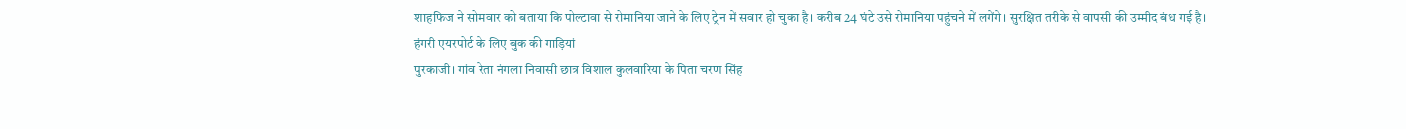शाहफिज ने सोमवार को बताया कि पोल्टावा से रोमानिया जाने के लिए ट्रेन में सवार हो चुका है। करीब 24 घंटे उसे रोमानिया पहुंचने में लगेंगे। सुरक्षित तरीके से वापसी की उम्मीद बंध गई है।
हंगरी एयरपोर्ट के लिए बुक की गाड़ियां
पुरकाजी। गांव रेता नंगला निवासी छात्र विशाल कुलवारिया के पिता चरण सिंह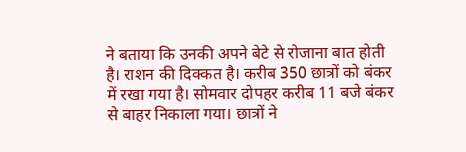ने बताया कि उनकी अपने बेटे से रोजाना बात होती है। राशन की दिक्कत है। करीब 350 छात्रों को बंकर में रखा गया है। सोमवार दोपहर करीब 11 बजे बंकर से बाहर निकाला गया। छात्रों ने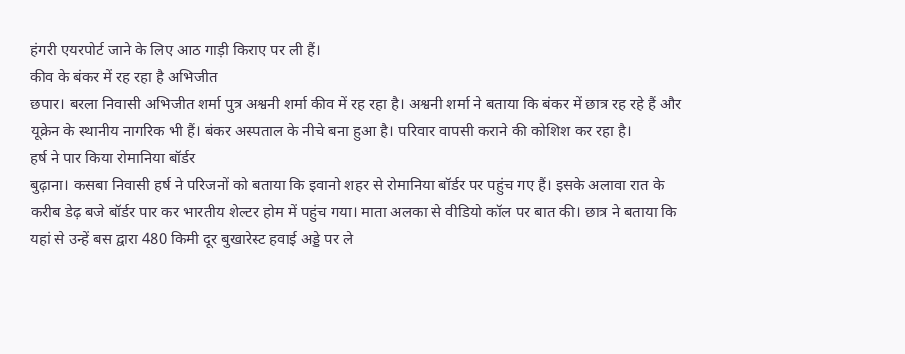हंगरी एयरपोर्ट जाने के लिए आठ गाड़ी किराए पर ली हैं।
कीव के बंकर में रह रहा है अभिजीत
छपार। बरला निवासी अभिजीत शर्मा पुत्र अश्वनी शर्मा कीव में रह रहा है। अश्वनी शर्मा ने बताया कि बंकर में छात्र रह रहे हैं और यूक्रेन के स्थानीय नागरिक भी हैं। बंकर अस्पताल के नीचे बना हुआ है। परिवार वापसी कराने की कोशिश कर रहा है।
हर्ष ने पार किया रोमानिया बॉर्डर
बुढ़ाना। कसबा निवासी हर्ष ने परिजनों को बताया कि इवानो शहर से रोमानिया बॉर्डर पर पहुंच गए हैं। इसके अलावा रात के करीब डेढ़ बजे बॉर्डर पार कर भारतीय शेल्टर होम में पहुंच गया। माता अलका से वीडियो कॉल पर बात की। छात्र ने बताया कि यहां से उन्हें बस द्वारा 480 किमी दूर बुखारेस्ट हवाई अड्डे पर ले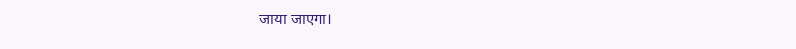जाया जाएगा।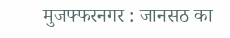मुजफ्फरनगर : जानसठ का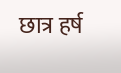छात्र हर्ष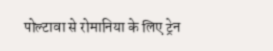पोल्टावा से रोमानिया के लिए ट्रेन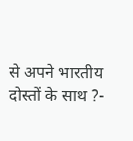से अपने भारतीय दोस्तों के साथ ?-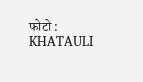फोटो : KHATAULI